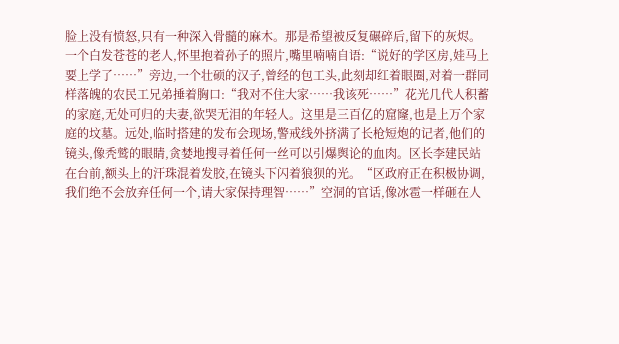脸上没有愤怒,只有一种深入骨髓的麻木。那是希望被反复碾碎后,留下的灰烬。一个白发苍苍的老人,怀里抱着孙子的照片,嘴里喃喃自语:“说好的学区房,娃马上要上学了……”旁边,一个壮硕的汉子,曾经的包工头,此刻却红着眼圈,对着一群同样落魄的农民工兄弟捶着胸口:“我对不住大家……我该死……”花光几代人积蓄的家庭,无处可归的夫妻,欲哭无泪的年轻人。这里是三百亿的窟窿,也是上万个家庭的坟墓。远处,临时搭建的发布会现场,警戒线外挤满了长枪短炮的记者,他们的镜头,像秃鹫的眼睛,贪婪地搜寻着任何一丝可以引爆舆论的血肉。区长李建民站在台前,额头上的汗珠混着发胶,在镜头下闪着狼狈的光。“区政府正在积极协调,我们绝不会放弃任何一个,请大家保持理智……”空洞的官话,像冰雹一样砸在人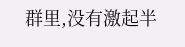群里,没有激起半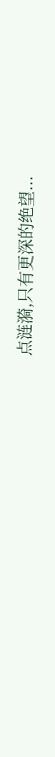点涟漪,只有更深的绝望...